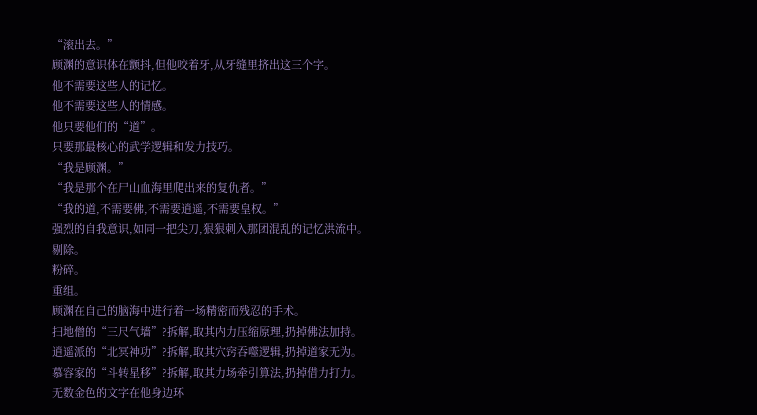“滚出去。”
顾渊的意识体在颤抖,但他咬着牙,从牙缝里挤出这三个字。
他不需要这些人的记忆。
他不需要这些人的情感。
他只要他们的“道”。
只要那最核心的武学逻辑和发力技巧。
“我是顾渊。”
“我是那个在尸山血海里爬出来的复仇者。”
“我的道,不需要佛,不需要逍遥,不需要皇权。”
强烈的自我意识,如同一把尖刀,狠狠刺入那团混乱的记忆洪流中。
剔除。
粉碎。
重组。
顾渊在自己的脑海中进行着一场精密而残忍的手术。
扫地僧的“三尺气墙”?拆解,取其内力压缩原理,扔掉佛法加持。
逍遥派的“北冥神功”?拆解,取其穴窍吞噬逻辑,扔掉道家无为。
慕容家的“斗转星移”?拆解,取其力场牵引算法,扔掉借力打力。
无数金色的文字在他身边环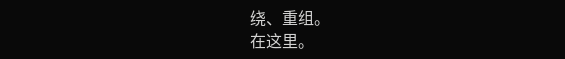绕、重组。
在这里。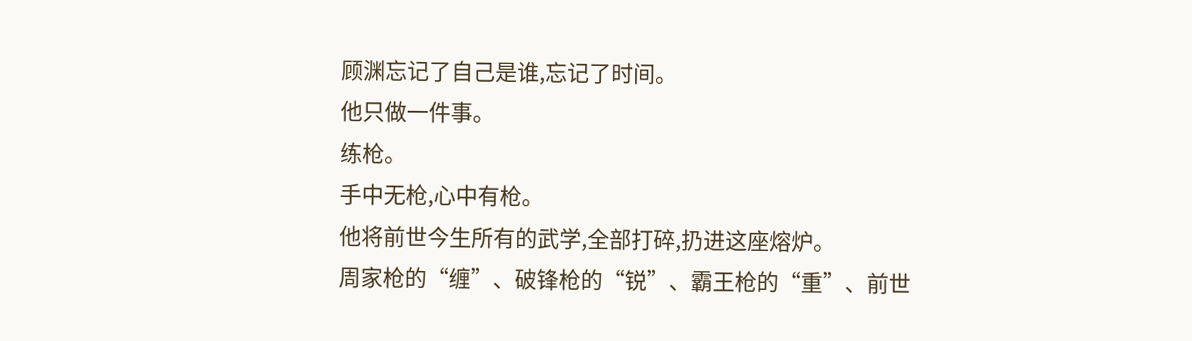顾渊忘记了自己是谁,忘记了时间。
他只做一件事。
练枪。
手中无枪,心中有枪。
他将前世今生所有的武学,全部打碎,扔进这座熔炉。
周家枪的“缠”、破锋枪的“锐”、霸王枪的“重”、前世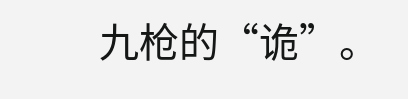九枪的“诡”。